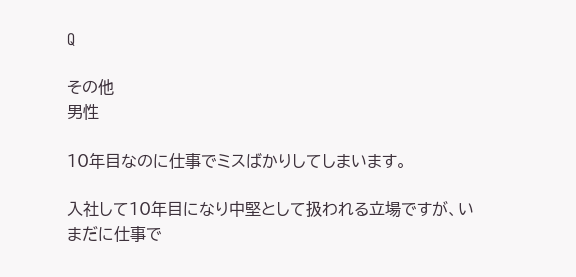Q

その他
男性

10年目なのに仕事でミスばかりしてしまいます。

入社して10年目になり中堅として扱われる立場ですが、いまだに仕事で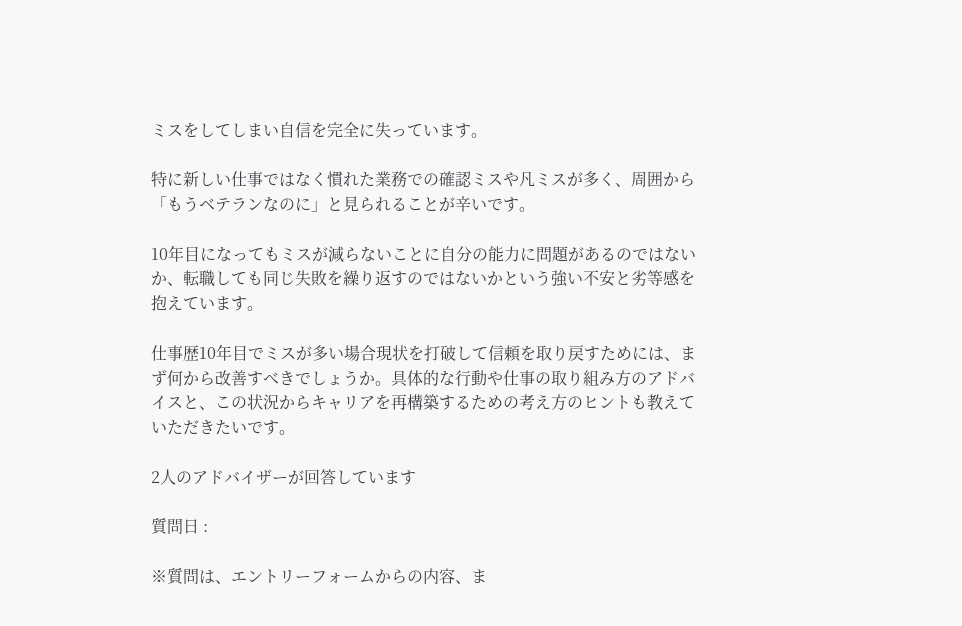ミスをしてしまい自信を完全に失っています。

特に新しい仕事ではなく慣れた業務での確認ミスや凡ミスが多く、周囲から「もうベテランなのに」と見られることが辛いです。

10年目になってもミスが減らないことに自分の能力に問題があるのではないか、転職しても同じ失敗を繰り返すのではないかという強い不安と劣等感を抱えています。

仕事歴10年目でミスが多い場合現状を打破して信頼を取り戻すためには、まず何から改善すべきでしょうか。具体的な行動や仕事の取り組み方のアドバイスと、この状況からキャリアを再構築するための考え方のヒントも教えていただきたいです。

2人のアドバイザーが回答しています

質問日 :

※質問は、エントリーフォームからの内容、ま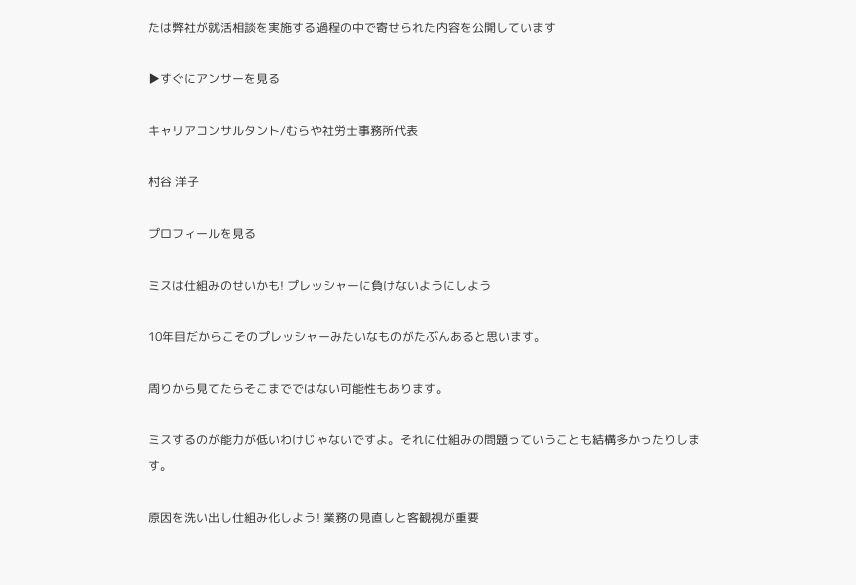たは弊社が就活相談を実施する過程の中で寄せられた内容を公開しています

▶すぐにアンサーを見る

キャリアコンサルタント/むらや社労士事務所代表

村谷 洋子

プロフィールを見る

ミスは仕組みのせいかも! プレッシャーに負けないようにしよう

10年目だからこそのプレッシャーみたいなものがたぶんあると思います。

周りから見てたらそこまでではない可能性もあります。

ミスするのが能力が低いわけじゃないですよ。それに仕組みの問題っていうことも結構多かったりします。

原因を洗い出し仕組み化しよう! 業務の見直しと客観視が重要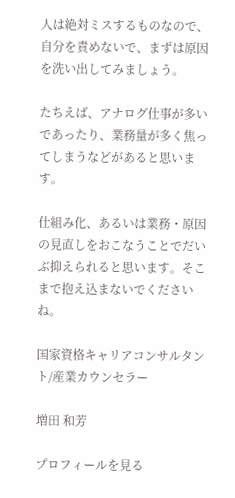人は絶対ミスするものなので、自分を責めないで、まずは原因を洗い出してみましょう。

たちえば、アナログ仕事が多いであったり、業務量が多く焦ってしまうなどがあると思います。

仕組み化、あるいは業務・原因の見直しをおこなうことでだいぶ抑えられると思います。そこまで抱え込まないでくださいね。

国家資格キャリアコンサルタント/産業カウンセラー

増田 和芳

プロフィールを見る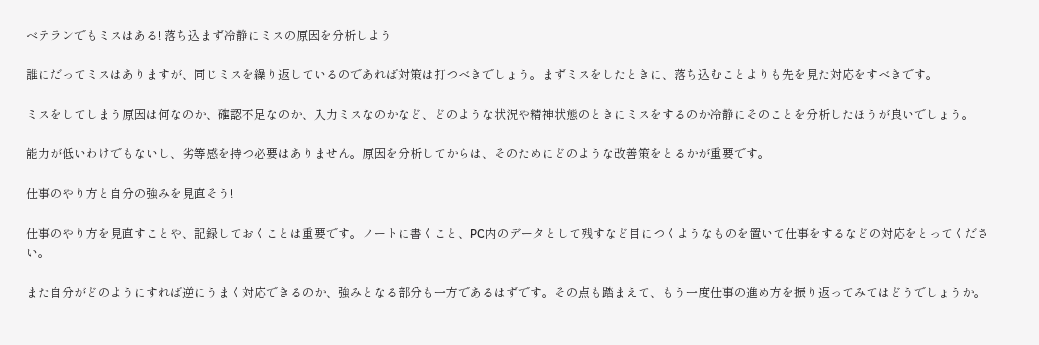ベテランでもミスはある! 落ち込まず冷静にミスの原因を分析しよう

誰にだってミスはありますが、同じミスを繰り返しているのであれば対策は打つべきでしょう。まずミスをしたときに、落ち込むことよりも先を見た対応をすべきです。

ミスをしてしまう原因は何なのか、確認不足なのか、入力ミスなのかなど、どのような状況や精神状態のときにミスをするのか冷静にそのことを分析したほうが良いでしょう。

能力が低いわけでもないし、劣等感を持つ必要はありません。原因を分析してからは、そのためにどのような改善策をとるかが重要です。

仕事のやり方と自分の強みを見直そう!

仕事のやり方を見直すことや、記録しておくことは重要です。ノートに書くこと、PC内のデータとして残すなど目につくようなものを置いて仕事をするなどの対応をとってください。

また自分がどのようにすれば逆にうまく対応できるのか、強みとなる部分も一方であるはずです。その点も踏まえて、もう一度仕事の進め方を振り返ってみてはどうでしょうか。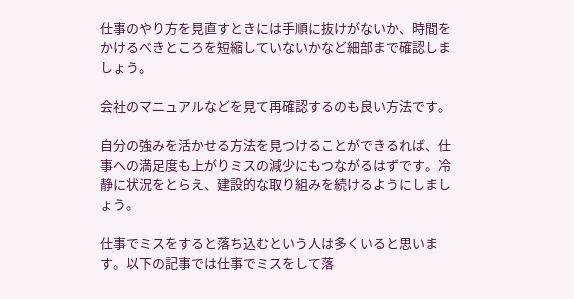仕事のやり方を見直すときには手順に抜けがないか、時間をかけるべきところを短縮していないかなど細部まで確認しましょう。

会社のマニュアルなどを見て再確認するのも良い方法です。

自分の強みを活かせる方法を見つけることができるれば、仕事への満足度も上がりミスの減少にもつながるはずです。冷静に状況をとらえ、建設的な取り組みを続けるようにしましょう。

仕事でミスをすると落ち込むという人は多くいると思います。以下の記事では仕事でミスをして落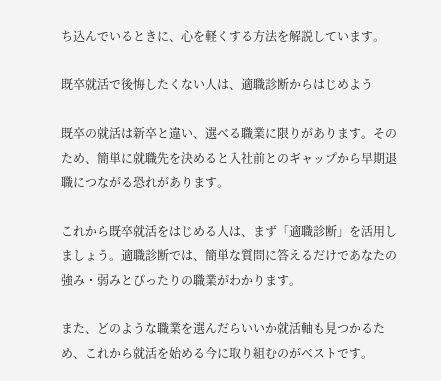ち込んでいるときに、心を軽くする方法を解説しています。

既卒就活で後悔したくない人は、適職診断からはじめよう

既卒の就活は新卒と違い、選べる職業に限りがあります。そのため、簡単に就職先を決めると入社前とのギャップから早期退職につながる恐れがあります。

これから既卒就活をはじめる人は、まず「適職診断」を活用しましょう。適職診断では、簡単な質問に答えるだけであなたの強み・弱みとぴったりの職業がわかります。

また、どのような職業を選んだらいいか就活軸も見つかるため、これから就活を始める今に取り組むのがベストです。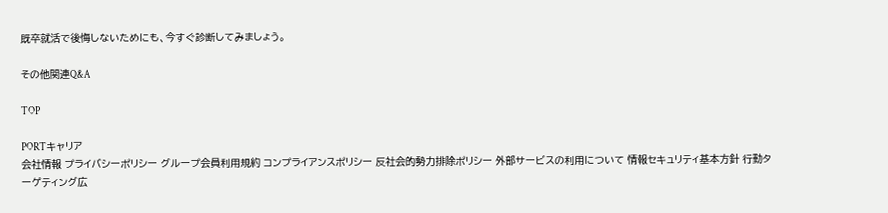既卒就活で後悔しないためにも、今すぐ診断してみましょう。

その他関連Q&A

TOP

PORTキャリア
会社情報 プライバシーポリシー グループ会員利用規約 コンプライアンスポリシー 反社会的勢力排除ポリシー 外部サービスの利用について 情報セキュリティ基本方針 行動ターゲティング広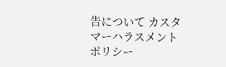告について カスタマーハラスメントポリシー